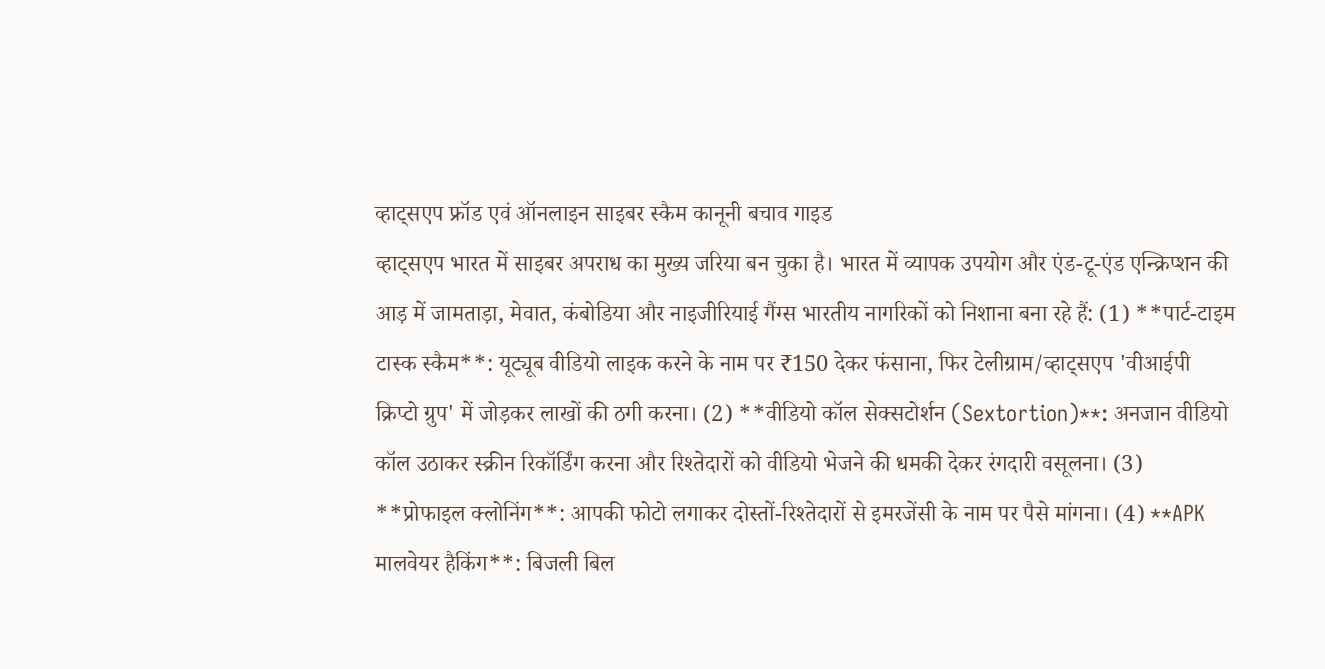व्हाट्सएप फ्रॉड एवं ऑनलाइन साइबर स्कैम कानूनी बचाव गाइड
व्हाट्सएप भारत में साइबर अपराध का मुख्य जरिया बन चुका है। भारत में व्यापक उपयोग और एंड-टू-एंड एन्क्रिप्शन की आड़ में जामताड़ा, मेवात, कंबोडिया और नाइजीरियाई गैंग्स भारतीय नागरिकों को निशाना बना रहे हैं: (1) **पार्ट-टाइम टास्क स्कैम**: यूट्यूब वीडियो लाइक करने के नाम पर ₹150 देकर फंसाना, फिर टेलीग्राम/व्हाट्सएप 'वीआईपी क्रिप्टो ग्रुप' में जोड़कर लाखों की ठगी करना। (2) **वीडियो कॉल सेक्सटोर्शन (Sextortion)**: अनजान वीडियो कॉल उठाकर स्क्रीन रिकॉर्डिंग करना और रिश्तेदारों को वीडियो भेजने की धमकी देकर रंगदारी वसूलना। (3) **प्रोफाइल क्लोनिंग**: आपकी फोटो लगाकर दोस्तों-रिश्तेदारों से इमरजेंसी के नाम पर पैसे मांगना। (4) **APK मालवेयर हैकिंग**: बिजली बिल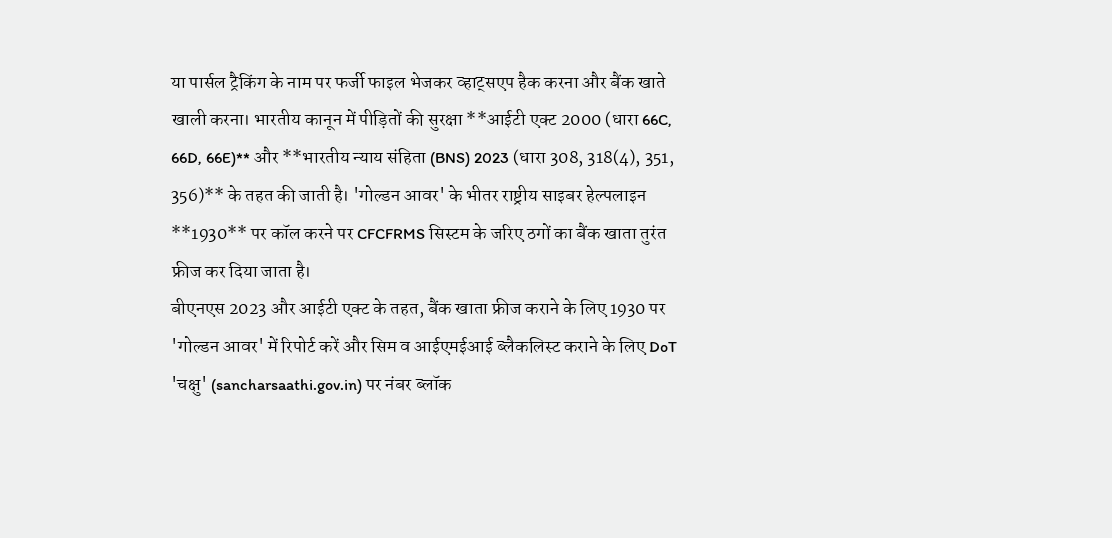या पार्सल ट्रैकिंग के नाम पर फर्जी फाइल भेजकर व्हाट्सएप हैक करना और बैंक खाते खाली करना। भारतीय कानून में पीड़ितों की सुरक्षा **आईटी एक्ट 2000 (धारा 66C, 66D, 66E)** और **भारतीय न्याय संहिता (BNS) 2023 (धारा 308, 318(4), 351, 356)** के तहत की जाती है। 'गोल्डन आवर' के भीतर राष्ट्रीय साइबर हेल्पलाइन **1930** पर कॉल करने पर CFCFRMS सिस्टम के जरिए ठगों का बैंक खाता तुरंत फ्रीज कर दिया जाता है।
बीएनएस 2023 और आईटी एक्ट के तहत, बैंक खाता फ्रीज कराने के लिए 1930 पर 'गोल्डन आवर' में रिपोर्ट करें और सिम व आईएमईआई ब्लैकलिस्ट कराने के लिए DoT 'चक्षु' (sancharsaathi.gov.in) पर नंबर ब्लॉक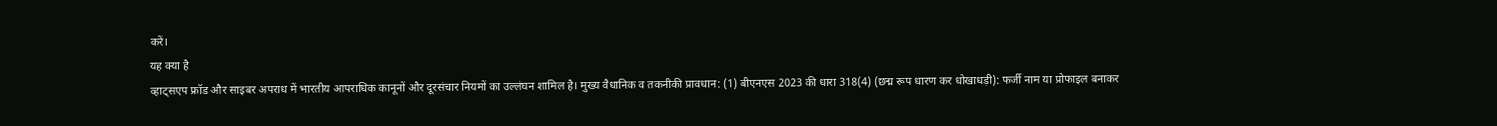करें।
यह क्या है
व्हाट्सएप फ्रॉड और साइबर अपराध में भारतीय आपराधिक कानूनों और दूरसंचार नियमों का उल्लंघन शामिल है। मुख्य वैधानिक व तकनीकी प्रावधान: (1) बीएनएस 2023 की धारा 318(4) (छद्म रूप धारण कर धोखाधड़ी): फर्जी नाम या प्रोफाइल बनाकर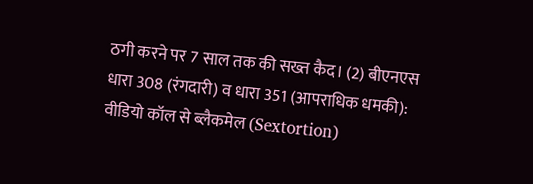ठगी करने पर 7 साल तक की सख्त कैद। (2) बीएनएस धारा 308 (रंगदारी) व धारा 351 (आपराधिक धमकी): वीडियो कॉल से ब्लैकमेल (Sextortion)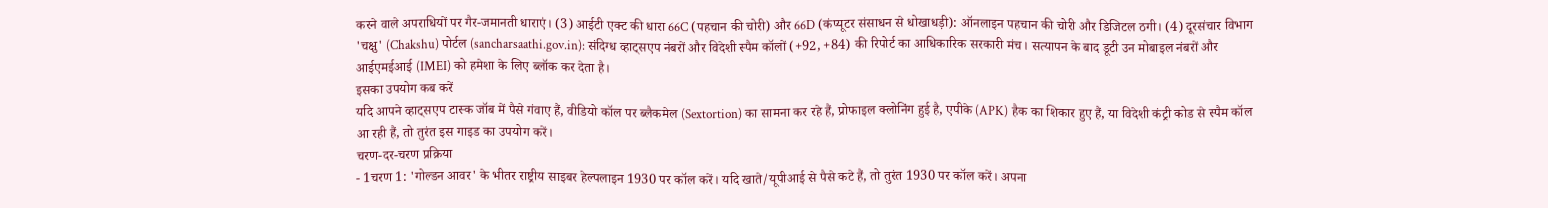करने वाले अपराधियों पर गैर-जमानती धाराएं। (3) आईटी एक्ट की धारा 66C (पहचान की चोरी) और 66D (कंप्यूटर संसाधन से धोखाधड़ी): ऑनलाइन पहचान की चोरी और डिजिटल ठगी। (4) दूरसंचार विभाग 'चक्षु' (Chakshu) पोर्टल (sancharsaathi.gov.in): संदिग्ध व्हाट्सएप नंबरों और विदेशी स्पैम कॉलों (+92, +84) की रिपोर्ट का आधिकारिक सरकारी मंच। सत्यापन के बाद डूटी उन मोबाइल नंबरों और आईएमईआई (IMEI) को हमेशा के लिए ब्लॉक कर देता है।
इसका उपयोग कब करें
यदि आपने व्हाट्सएप टास्क जॉब में पैसे गंवाए हैं, वीडियो कॉल पर ब्लैकमेल (Sextortion) का सामना कर रहे हैं, प्रोफाइल क्लोनिंग हुई है, एपीके (APK) हैक का शिकार हुए हैं, या विदेशी कंट्री कोड से स्पैम कॉल आ रही हैं, तो तुरंत इस गाइड का उपयोग करें।
चरण-दर-चरण प्रक्रिया
- 1चरण 1: 'गोल्डन आवर' के भीतर राष्ट्रीय साइबर हेल्पलाइन 1930 पर कॉल करें। यदि खाते/यूपीआई से पैसे कटे हैं, तो तुरंत 1930 पर कॉल करें। अपना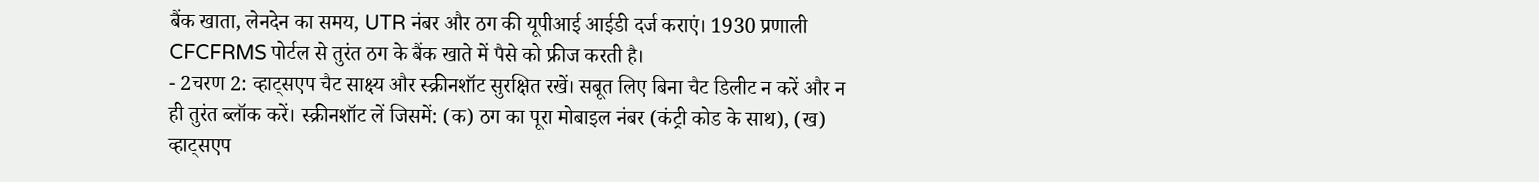बैंक खाता, लेनदेन का समय, UTR नंबर और ठग की यूपीआई आईडी दर्ज कराएं। 1930 प्रणाली CFCFRMS पोर्टल से तुरंत ठग के बैंक खाते में पैसे को फ्रीज करती है।
- 2चरण 2: व्हाट्सएप चैट साक्ष्य और स्क्रीनशॉट सुरक्षित रखें। सबूत लिए बिना चैट डिलीट न करें और न ही तुरंत ब्लॉक करें। स्क्रीनशॉट लें जिसमें: (क) ठग का पूरा मोबाइल नंबर (कंट्री कोड के साथ), (ख) व्हाट्सएप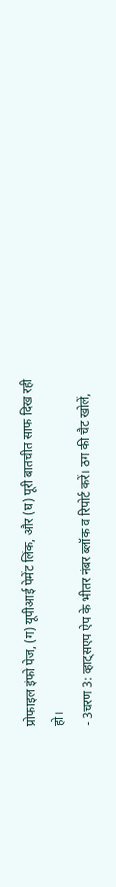प्रोफाइल इंफो पेज, (ग) यूपीआई पेमेंट लिंक, और (घ) पूरी बातचीत साफ दिख रही हो।
- 3चरण 3: व्हाट्सएप ऐप के भीतर नंबर ब्लॉक व रिपोर्ट करें। ठग की चैट खोलें,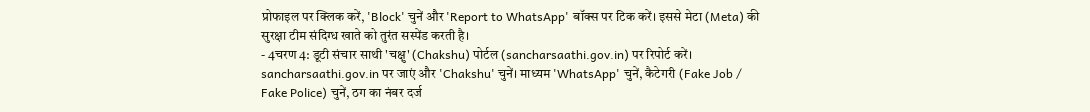प्रोफाइल पर क्लिक करें, 'Block' चुनें और 'Report to WhatsApp' बॉक्स पर टिक करें। इससे मेटा (Meta) की सुरक्षा टीम संदिग्ध खाते को तुरंत सस्पेंड करती है।
- 4चरण 4: डूटी संचार साथी 'चक्षु' (Chakshu) पोर्टल (sancharsaathi.gov.in) पर रिपोर्ट करें। sancharsaathi.gov.in पर जाएं और 'Chakshu' चुनें। माध्यम 'WhatsApp' चुनें, कैटेगरी (Fake Job / Fake Police) चुनें, ठग का नंबर दर्ज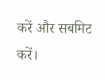करें और सबमिट करें।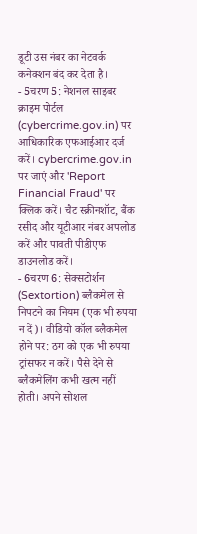डूटी उस नंबर का नेटवर्क कनेक्शन बंद कर देता है।
- 5चरण 5: नेशनल साइबर क्राइम पोर्टल (cybercrime.gov.in) पर आधिकारिक एफआईआर दर्ज करें। cybercrime.gov.in पर जाएं और 'Report Financial Fraud' पर क्लिक करें। चैट स्क्रीनशॉट, बैंक रसीद और यूटीआर नंबर अपलोड करें और पावती पीडीएफ डाउनलोड करें।
- 6चरण 6: सेक्सटोर्शन (Sextortion) ब्लैकमेल से निपटने का नियम (एक भी रुपया न दें)। वीडियो कॉल ब्लैकमेल होने पर: ठग को एक भी रुपया ट्रांसफर न करें। पैसे देने से ब्लैकमेलिंग कभी खत्म नहीं होती। अपने सोशल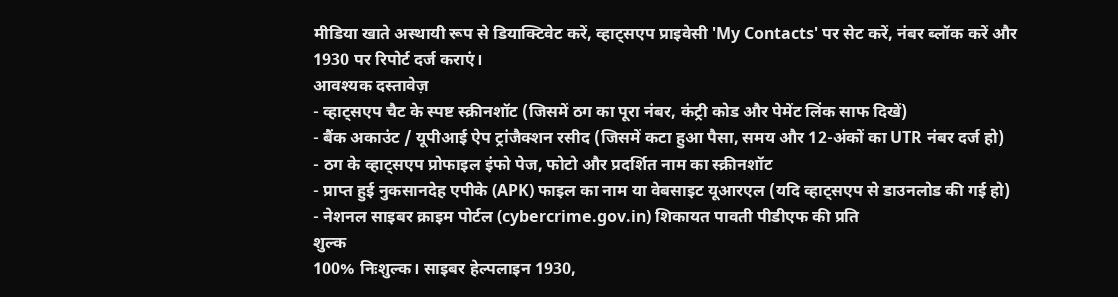मीडिया खाते अस्थायी रूप से डियाक्टिवेट करें, व्हाट्सएप प्राइवेसी 'My Contacts' पर सेट करें, नंबर ब्लॉक करें और 1930 पर रिपोर्ट दर्ज कराएं।
आवश्यक दस्तावेज़
- व्हाट्सएप चैट के स्पष्ट स्क्रीनशॉट (जिसमें ठग का पूरा नंबर, कंट्री कोड और पेमेंट लिंक साफ दिखें)
- बैंक अकाउंट / यूपीआई ऐप ट्रांजैक्शन रसीद (जिसमें कटा हुआ पैसा, समय और 12-अंकों का UTR नंबर दर्ज हो)
- ठग के व्हाट्सएप प्रोफाइल इंफो पेज, फोटो और प्रदर्शित नाम का स्क्रीनशॉट
- प्राप्त हुई नुकसानदेह एपीके (APK) फाइल का नाम या वेबसाइट यूआरएल (यदि व्हाट्सएप से डाउनलोड की गई हो)
- नेशनल साइबर क्राइम पोर्टल (cybercrime.gov.in) शिकायत पावती पीडीएफ की प्रति
शुल्क
100% निःशुल्क। साइबर हेल्पलाइन 1930,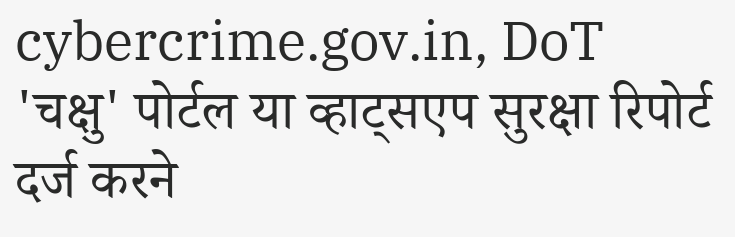cybercrime.gov.in, DoT 'चक्षु' पोर्टल या व्हाट्सएप सुरक्षा रिपोर्ट दर्ज करने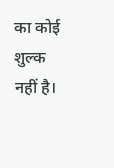का कोई शुल्क नहीं है।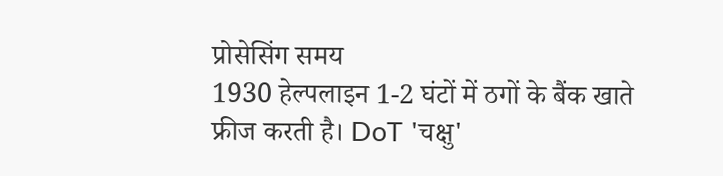प्रोसेसिंग समय
1930 हेल्पलाइन 1-2 घंटों में ठगों के बैंक खाते फ्रीज करती है। DoT 'चक्षु'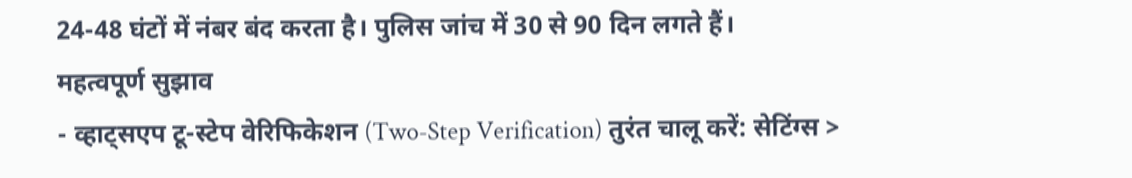24-48 घंटों में नंबर बंद करता है। पुलिस जांच में 30 से 90 दिन लगते हैं।
महत्वपूर्ण सुझाव
- व्हाट्सएप टू-स्टेप वेरिफिकेशन (Two-Step Verification) तुरंत चालू करें: सेटिंग्स >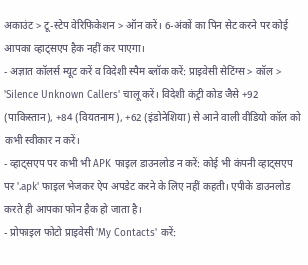अकाउंट > टू-स्टेप वेरिफिकेशन > ऑन करें। 6-अंकों का पिन सेट करने पर कोई आपका व्हाट्सएप हैक नहीं कर पाएगा।
- अज्ञात कॉलर्स म्यूट करें व विदेशी स्पैम ब्लॉक करें: प्राइवेसी सेटिंग्स > कॉल > 'Silence Unknown Callers' चालू करें। विदेशी कंट्री कोड जैसे +92 (पाकिस्तान), +84 (वियतनाम), +62 (इंडोनेशिया) से आने वाली वीडियो कॉल को कभी स्वीकार न करें।
- व्हाट्सएप पर कभी भी APK फाइल डाउनलोड न करें: कोई भी कंपनी व्हाट्सएप पर '.apk' फाइल भेजकर ऐप अपडेट करने के लिए नहीं कहती। एपीके डाउनलोड करते ही आपका फोन हैक हो जाता है।
- प्रोफाइल फोटो प्राइवेसी 'My Contacts' करें: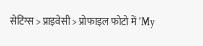सेटिंग्स > प्राइवेसी > प्रोफाइल फोटो में 'My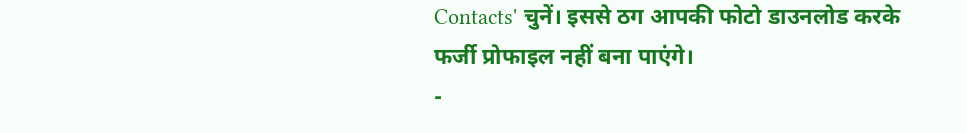Contacts' चुनें। इससे ठग आपकी फोटो डाउनलोड करके फर्जी प्रोफाइल नहीं बना पाएंगे।
-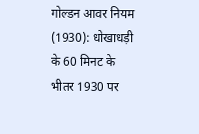गोल्डन आवर नियम (1930): धोखाधड़ी के 60 मिनट के भीतर 1930 पर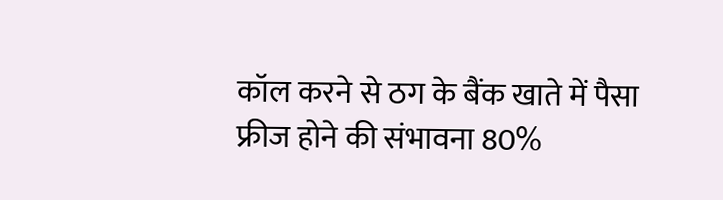कॉल करने से ठग के बैंक खाते में पैसा फ्रीज होने की संभावना 80%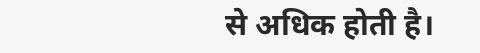से अधिक होती है।